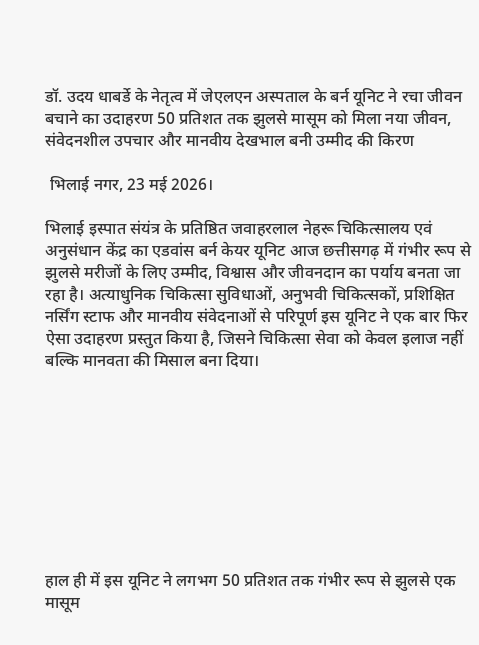डॉ. उदय धाबर्डे के नेतृत्व में जेएलएन अस्पताल के बर्न यूनिट ने रचा जीवन बचाने का उदाहरण 50 प्रतिशत तक झुलसे मासूम को मिला नया जीवन, संवेदनशील उपचार और मानवीय देखभाल बनी उम्मीद की किरण

 भिलाई नगर, 23 मई 2026।

भिलाई इस्पात संयंत्र के प्रतिष्ठित जवाहरलाल नेहरू चिकित्सालय एवं अनुसंधान केंद्र का एडवांस बर्न केयर यूनिट आज छत्तीसगढ़ में गंभीर रूप से झुलसे मरीजों के लिए उम्मीद, विश्वास और जीवनदान का पर्याय बनता जा रहा है। अत्याधुनिक चिकित्सा सुविधाओं, अनुभवी चिकित्सकों, प्रशिक्षित नर्सिंग स्टाफ और मानवीय संवेदनाओं से परिपूर्ण इस यूनिट ने एक बार फिर ऐसा उदाहरण प्रस्तुत किया है, जिसने चिकित्सा सेवा को केवल इलाज नहीं बल्कि मानवता की मिसाल बना दिया।









हाल ही में इस यूनिट ने लगभग 50 प्रतिशत तक गंभीर रूप से झुलसे एक मासूम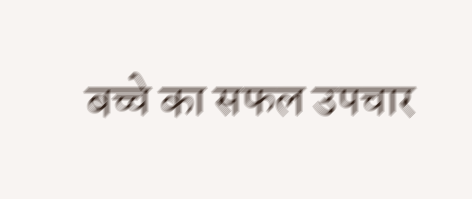बच्चे का सफल उपचार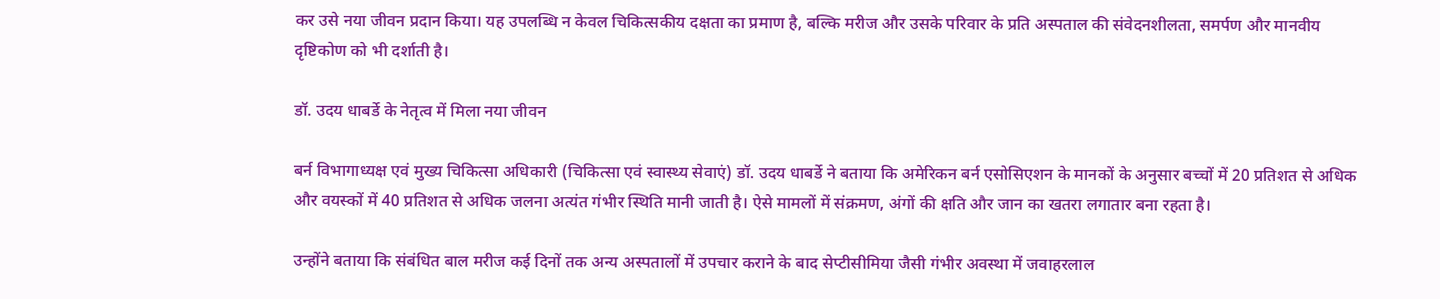कर उसे नया जीवन प्रदान किया। यह उपलब्धि न केवल चिकित्सकीय दक्षता का प्रमाण है, बल्कि मरीज और उसके परिवार के प्रति अस्पताल की संवेदनशीलता, समर्पण और मानवीय दृष्टिकोण को भी दर्शाती है।

डॉ. उदय धाबर्डे के नेतृत्व में मिला नया जीवन

बर्न विभागाध्यक्ष एवं मुख्य चिकित्सा अधिकारी (चिकित्सा एवं स्वास्थ्य सेवाएं) डॉ. उदय धाबर्डे ने बताया कि अमेरिकन बर्न एसोसिएशन के मानकों के अनुसार बच्चों में 20 प्रतिशत से अधिक और वयस्कों में 40 प्रतिशत से अधिक जलना अत्यंत गंभीर स्थिति मानी जाती है। ऐसे मामलों में संक्रमण, अंगों की क्षति और जान का खतरा लगातार बना रहता है।

उन्होंने बताया कि संबंधित बाल मरीज कई दिनों तक अन्य अस्पतालों में उपचार कराने के बाद सेप्टीसीमिया जैसी गंभीर अवस्था में जवाहरलाल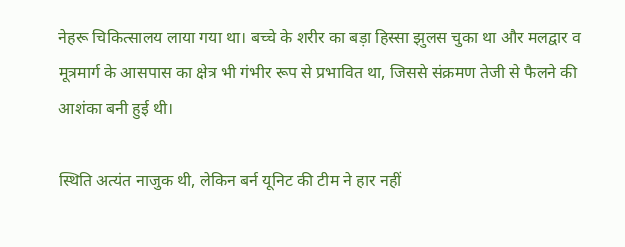नेहरू चिकित्सालय लाया गया था। बच्चे के शरीर का बड़ा हिस्सा झुलस चुका था और मलद्वार व मूत्रमार्ग के आसपास का क्षेत्र भी गंभीर रूप से प्रभावित था, जिससे संक्रमण तेजी से फैलने की आशंका बनी हुई थी।

स्थिति अत्यंत नाजुक थी, लेकिन बर्न यूनिट की टीम ने हार नहीं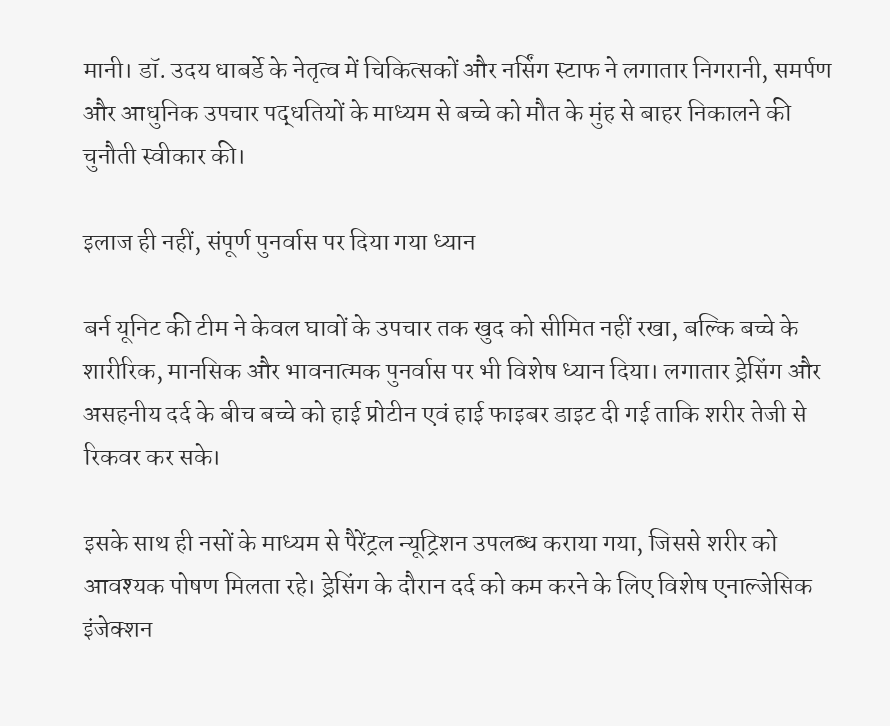मानी। डॉ. उदय धाबर्डे के नेतृत्व में चिकित्सकों और नर्सिंग स्टाफ ने लगातार निगरानी, समर्पण और आधुनिक उपचार पद्धतियों के माध्यम से बच्चे को मौत के मुंह से बाहर निकालने की चुनौती स्वीकार की।

इलाज ही नहीं, संपूर्ण पुनर्वास पर दिया गया ध्यान

बर्न यूनिट की टीम ने केवल घावों के उपचार तक खुद को सीमित नहीं रखा, बल्कि बच्चे के शारीरिक, मानसिक और भावनात्मक पुनर्वास पर भी विशेष ध्यान दिया। लगातार ड्रेसिंग और असहनीय दर्द के बीच बच्चे को हाई प्रोटीन एवं हाई फाइबर डाइट दी गई ताकि शरीर तेजी से रिकवर कर सके।

इसके साथ ही नसों के माध्यम से पैरेंट्रल न्यूट्रिशन उपलब्ध कराया गया, जिससे शरीर को आवश्यक पोषण मिलता रहे। ड्रेसिंग के दौरान दर्द को कम करने के लिए विशेष एनाल्जेसिक इंजेक्शन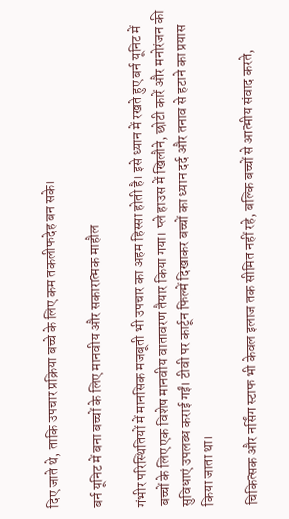दिए जाते थे, ताकि उपचार प्रक्रिया बच्चे के लिए कम तकलीफदेह बन सके।

बर्न यूनिट में बना बच्चों के लिए मानवीय और सकारात्मक माहौल

गंभीर परिस्थितियों में मानसिक मजबूती भी उपचार का अहम हिस्सा होती है। इसे ध्यान में रखते हुए बर्न यूनिट में बच्चों के लिए एक विशेष मानवीय वातावरण तैयार किया गया। प्ले हाउस में खिलौने, छोटी कारें और मनोरंजन की सुविधाएं उपलब्ध कराई गईं। टीवी पर कार्टून फिल्में दिखाकर बच्चों का ध्यान दर्द और तनाव से हटाने का प्रयास किया जाता था।

चिकित्सक और नर्सिंग स्टाफ भी केवल इलाज तक सीमित नहीं रहे, बल्कि बच्चों से आत्मीय संवाद करते,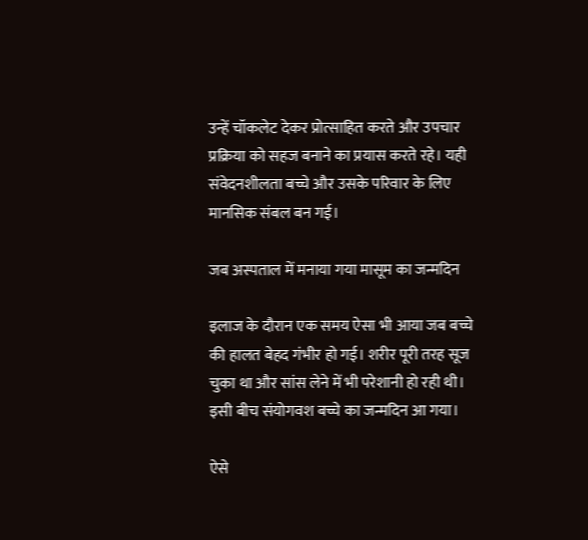उन्हें चॉकलेट देकर प्रोत्साहित करते और उपचार प्रक्रिया को सहज बनाने का प्रयास करते रहे। यही संवेदनशीलता बच्चे और उसके परिवार के लिए मानसिक संबल बन गई।

जब अस्पताल में मनाया गया मासूम का जन्मदिन

इलाज के दौरान एक समय ऐसा भी आया जब बच्चे की हालत बेहद गंभीर हो गई। शरीर पूरी तरह सूज चुका था और सांस लेने में भी परेशानी हो रही थी। इसी बीच संयोगवश बच्चे का जन्मदिन आ गया।

ऐसे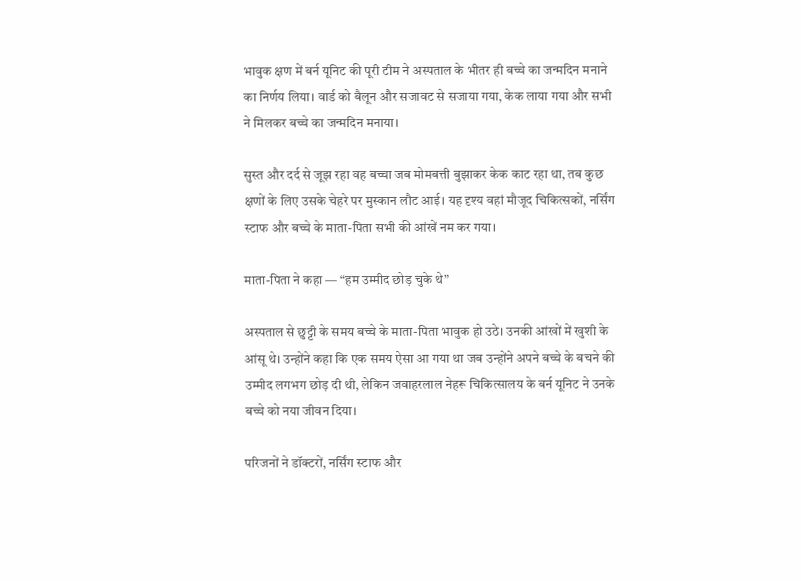भावुक क्षण में बर्न यूनिट की पूरी टीम ने अस्पताल के भीतर ही बच्चे का जन्मदिन मनाने का निर्णय लिया। वार्ड को बैलून और सजावट से सजाया गया, केक लाया गया और सभी ने मिलकर बच्चे का जन्मदिन मनाया।

सुस्त और दर्द से जूझ रहा वह बच्चा जब मोमबत्ती बुझाकर केक काट रहा था, तब कुछ क्षणों के लिए उसके चेहरे पर मुस्कान लौट आई। यह दृश्य वहां मौजूद चिकित्सकों, नर्सिंग स्टाफ और बच्चे के माता-पिता सभी की आंखें नम कर गया।

माता-पिता ने कहा — “हम उम्मीद छोड़ चुके थे”

अस्पताल से छुट्टी के समय बच्चे के माता-पिता भावुक हो उठे। उनकी आंखों में खुशी के आंसू थे। उन्होंने कहा कि एक समय ऐसा आ गया था जब उन्होंने अपने बच्चे के बचने की उम्मीद लगभग छोड़ दी थी, लेकिन जवाहरलाल नेहरू चिकित्सालय के बर्न यूनिट ने उनके बच्चे को नया जीवन दिया।

परिजनों ने डॉक्टरों, नर्सिंग स्टाफ और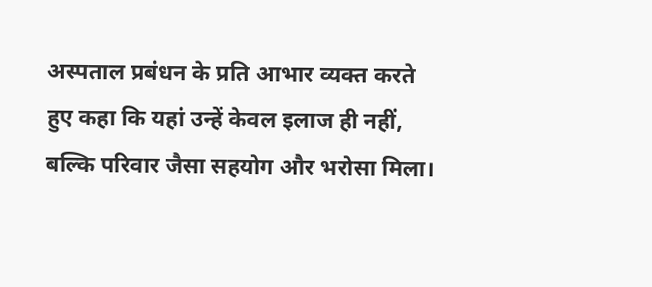अस्पताल प्रबंधन के प्रति आभार व्यक्त करते हुए कहा कि यहां उन्हें केवल इलाज ही नहीं, बल्कि परिवार जैसा सहयोग और भरोसा मिला।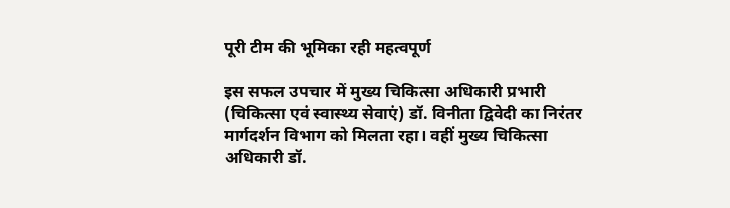पूरी टीम की भूमिका रही महत्वपूर्ण

इस सफल उपचार में मुख्य चिकित्सा अधिकारी प्रभारी (चिकित्सा एवं स्वास्थ्य सेवाएं) डॉ. विनीता द्विवेदी का निरंतर मार्गदर्शन विभाग को मिलता रहा। वहीं मुख्य चिकित्सा अधिकारी डॉ.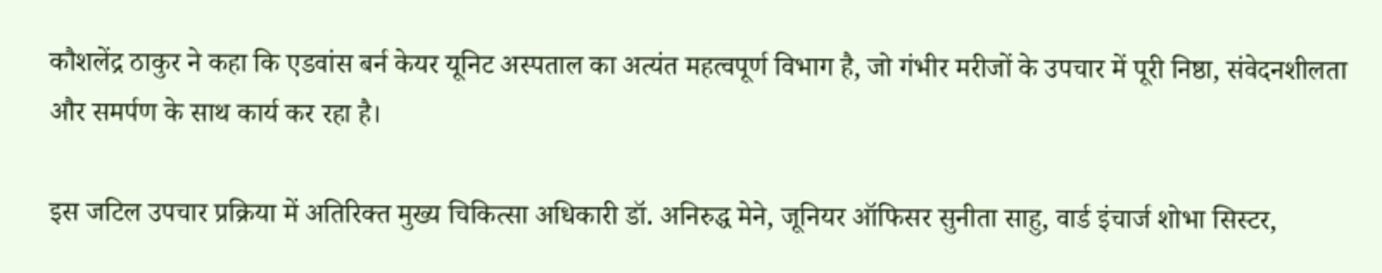कौशलेंद्र ठाकुर ने कहा कि एडवांस बर्न केयर यूनिट अस्पताल का अत्यंत महत्वपूर्ण विभाग है, जो गंभीर मरीजों के उपचार में पूरी निष्ठा, संवेदनशीलता और समर्पण के साथ कार्य कर रहा है।

इस जटिल उपचार प्रक्रिया में अतिरिक्त मुख्य चिकित्सा अधिकारी डॉ. अनिरुद्ध मेने, जूनियर ऑफिसर सुनीता साहु, वार्ड इंचार्ज शोभा सिस्टर,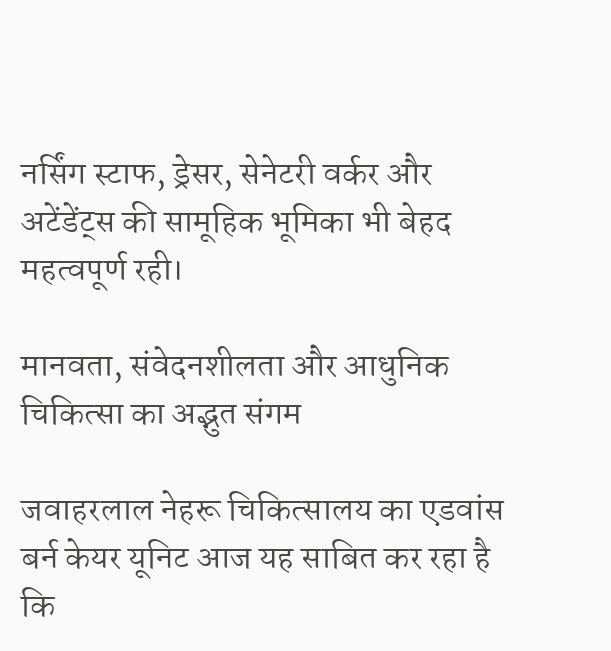नर्सिंग स्टाफ, ड्रेसर, सेनेटरी वर्कर और अटेंडेंट्स की सामूहिक भूमिका भी बेहद महत्वपूर्ण रही।

मानवता, संवेदनशीलता और आधुनिक चिकित्सा का अद्भुत संगम

जवाहरलाल नेहरू चिकित्सालय का एडवांस बर्न केयर यूनिट आज यह साबित कर रहा है कि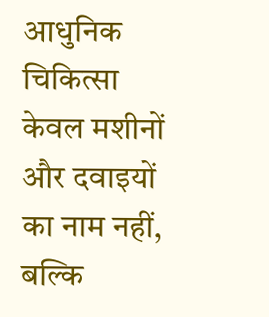आधुनिक चिकित्सा केवल मशीनों और दवाइयों का नाम नहीं, बल्कि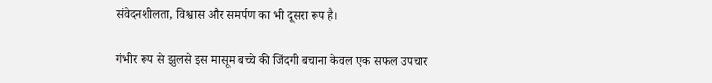संवेदनशीलता, विश्वास और समर्पण का भी दूसरा रूप है।

गंभीर रूप से झुलसे इस मासूम बच्चे की जिंदगी बचाना केवल एक सफल उपचार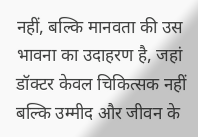नहीं, बल्कि मानवता की उस भावना का उदाहरण है, जहां डॉक्टर केवल चिकित्सक नहीं बल्कि उम्मीद और जीवन के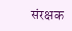संरक्षक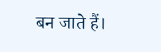बन जाते हैं।